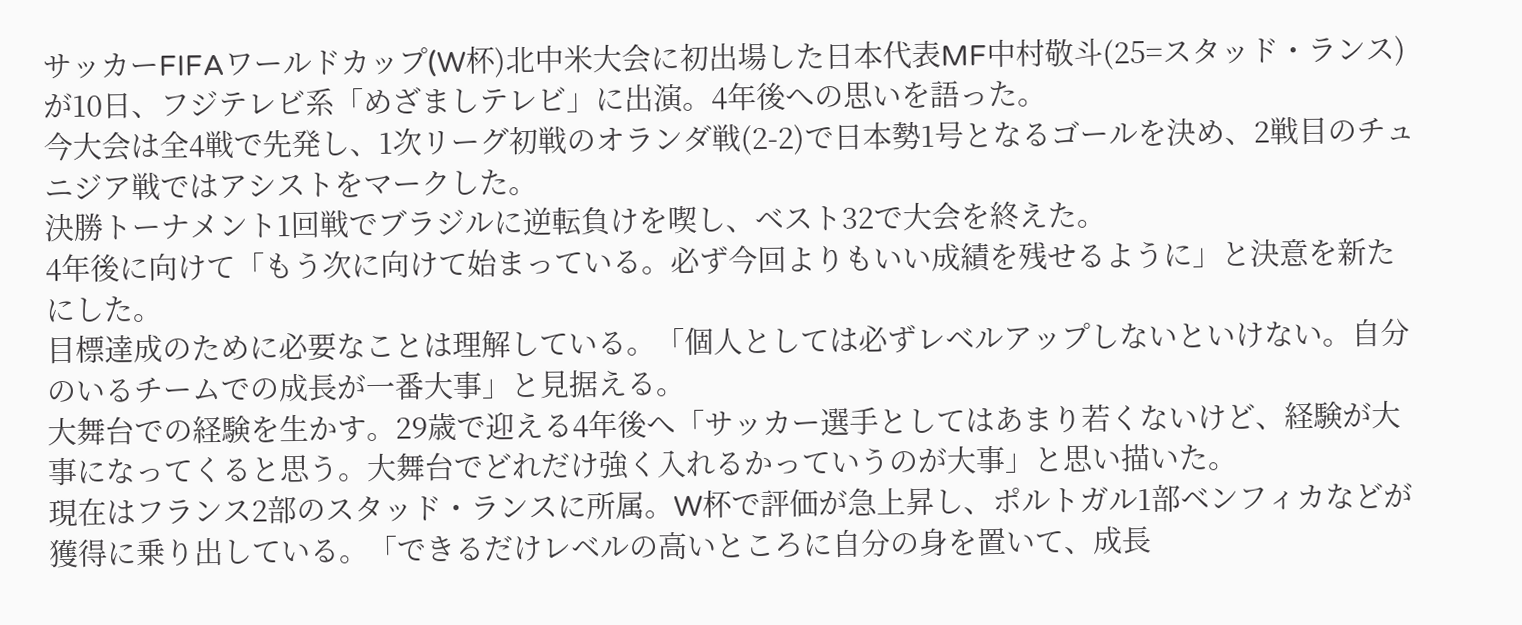サッカーFIFAワールドカップ(W杯)北中米大会に初出場した日本代表MF中村敬斗(25=スタッド・ランス)が10日、フジテレビ系「めざましテレビ」に出演。4年後への思いを語った。
今大会は全4戦で先発し、1次リーグ初戦のオランダ戦(2-2)で日本勢1号となるゴールを決め、2戦目のチュニジア戦ではアシストをマークした。
決勝トーナメント1回戦でブラジルに逆転負けを喫し、ベスト32で大会を終えた。
4年後に向けて「もう次に向けて始まっている。必ず今回よりもいい成績を残せるように」と決意を新たにした。
目標達成のために必要なことは理解している。「個人としては必ずレベルアップしないといけない。自分のいるチームでの成長が一番大事」と見据える。
大舞台での経験を生かす。29歳で迎える4年後へ「サッカー選手としてはあまり若くないけど、経験が大事になってくると思う。大舞台でどれだけ強く入れるかっていうのが大事」と思い描いた。
現在はフランス2部のスタッド・ランスに所属。W杯で評価が急上昇し、ポルトガル1部ベンフィカなどが獲得に乗り出している。「できるだけレベルの高いところに自分の身を置いて、成長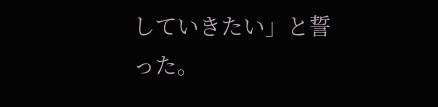していきたい」と誓った。